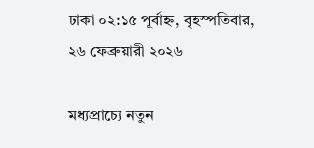ঢাকা ০২:১৫ পূর্বাহ্ন, বৃহস্পতিবার, ২৬ ফেব্রুয়ারী ২০২৬

মধ্যপ্রাচ্যে নতুন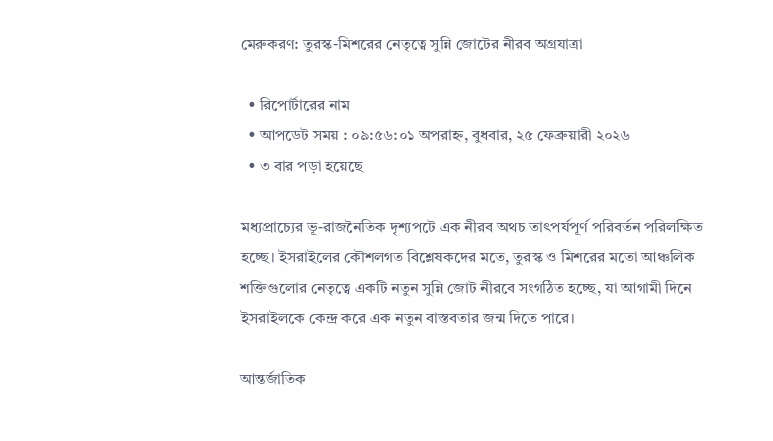মেরুকরণ: তুরস্ক-মিশরের নেতৃত্বে সুন্নি জোটের নীরব অগ্রযাত্রা

  • রিপোর্টারের নাম
  • আপডেট সময় : ০৯:৫৬:০১ অপরাহ্ন, বুধবার, ২৫ ফেব্রুয়ারী ২০২৬
  • ৩ বার পড়া হয়েছে

মধ্যপ্রাচ্যের ভূ-রাজনৈতিক দৃশ্যপটে এক নীরব অথচ তাৎপর্যপূর্ণ পরিবর্তন পরিলক্ষিত হচ্ছে। ইসরাইলের কৌশলগত বিশ্লেষকদের মতে, তুরস্ক ও মিশরের মতো আঞ্চলিক শক্তিগুলোর নেতৃত্বে একটি নতুন সুন্নি জোট নীরবে সংগঠিত হচ্ছে, যা আগামী দিনে ইসরাইলকে কেন্দ্র করে এক নতুন বাস্তবতার জন্ম দিতে পারে।

আন্তর্জাতিক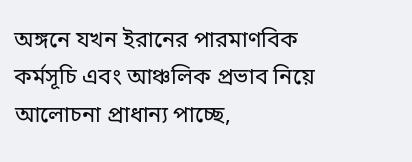অঙ্গনে যখন ইরানের পারমাণবিক কর্মসূচি এবং আঞ্চলিক প্রভাব নিয়ে আলোচনা প্রাধান্য পাচ্ছে,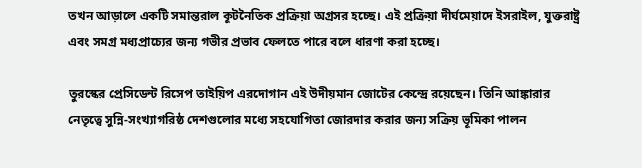তখন আড়ালে একটি সমান্তরাল কূটনৈতিক প্রক্রিয়া অগ্রসর হচ্ছে। এই প্রক্রিয়া দীর্ঘমেয়াদে ইসরাইল, যুক্তরাষ্ট্র এবং সমগ্র মধ্যপ্রাচ্যের জন্য গভীর প্রভাব ফেলতে পারে বলে ধারণা করা হচ্ছে।

তুরস্কের প্রেসিডেন্ট রিসেপ তাইয়িপ এরদোগান এই উদীয়মান জোটের কেন্দ্রে রয়েছেন। তিনি আঙ্কারার নেতৃত্বে সুন্নি-সংখ্যাগরিষ্ঠ দেশগুলোর মধ্যে সহযোগিতা জোরদার করার জন্য সক্রিয় ভূমিকা পালন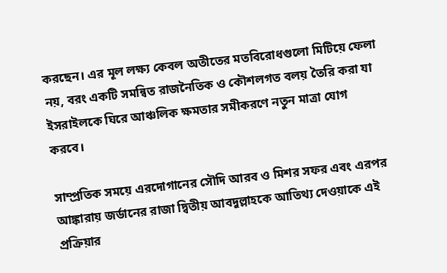করছেন। এর মূল লক্ষ্য কেবল অতীতের মতবিরোধগুলো মিটিয়ে ফেলা নয়, বরং একটি সমন্বিত রাজনৈতিক ও কৌশলগত বলয় তৈরি করা যা ইসরাইলকে ঘিরে আঞ্চলিক ক্ষমতার সমীকরণে নতুন মাত্রা যোগ করবে।

সাম্প্রতিক সময়ে এরদোগানের সৌদি আরব ও মিশর সফর এবং এরপর আঙ্কারায় জর্ডানের রাজা দ্বিতীয় আবদুল্লাহকে আতিথ্য দেওয়াকে এই প্রক্রিয়ার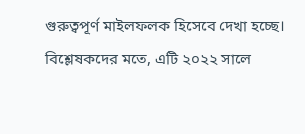গুরুত্বপূর্ণ মাইলফলক হিসেবে দেখা হচ্ছে। বিশ্লেষকদের মতে, এটি ২০২২ সালে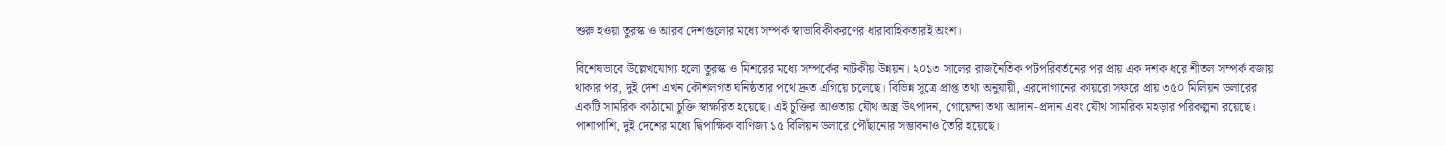শুরু হওয়া তুরস্ক ও আরব দেশগুলোর মধ্যে সম্পর্ক স্বাভাবিকীকরণের ধারাবাহিকতারই অংশ।

বিশেষভাবে উল্লেখযোগ্য হলো তুরস্ক ও মিশরের মধ্যে সম্পর্কের নাটকীয় উন্নয়ন। ২০১৩ সালের রাজনৈতিক পটপরিবর্তনের পর প্রায় এক দশক ধরে শীতল সম্পর্ক বজায় থাকার পর, দুই দেশ এখন কৌশলগত ঘনিষ্ঠতার পথে দ্রুত এগিয়ে চলেছে। বিভিন্ন সূত্রে প্রাপ্ত তথ্য অনুযায়ী, এরদোগানের কায়রো সফরে প্রায় ৩৫০ মিলিয়ন ডলারের একটি সামরিক কাঠামো চুক্তি স্বাক্ষরিত হয়েছে। এই চুক্তির আওতায় যৌথ অস্ত্র উৎপাদন, গোয়েন্দা তথ্য আদান-প্রদান এবং যৌথ সামরিক মহড়ার পরিকল্পনা রয়েছে। পাশাপাশি, দুই দেশের মধ্যে দ্বিপাক্ষিক বাণিজ্য ১৫ বিলিয়ন ডলারে পৌঁছানোর সম্ভাবনাও তৈরি হয়েছে।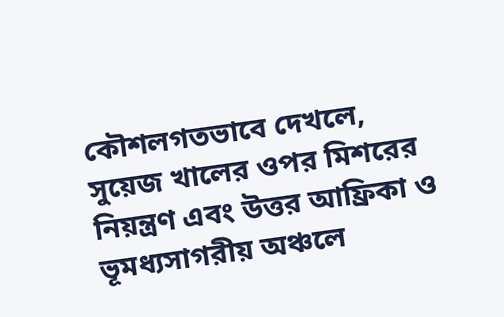কৌশলগতভাবে দেখলে, সুয়েজ খালের ওপর মিশরের নিয়ন্ত্রণ এবং উত্তর আফ্রিকা ও ভূমধ্যসাগরীয় অঞ্চলে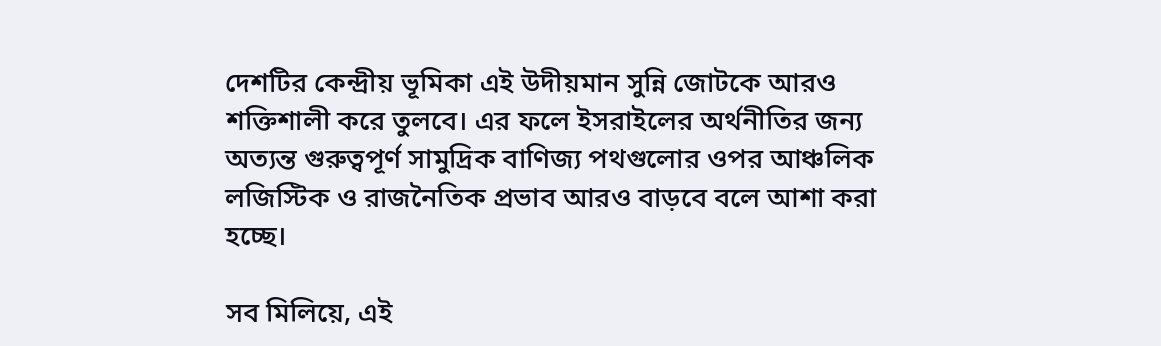দেশটির কেন্দ্রীয় ভূমিকা এই উদীয়মান সুন্নি জোটকে আরও শক্তিশালী করে তুলবে। এর ফলে ইসরাইলের অর্থনীতির জন্য অত্যন্ত গুরুত্বপূর্ণ সামুদ্রিক বাণিজ্য পথগুলোর ওপর আঞ্চলিক লজিস্টিক ও রাজনৈতিক প্রভাব আরও বাড়বে বলে আশা করা হচ্ছে।

সব মিলিয়ে, এই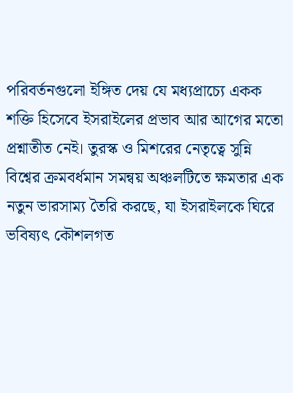পরিবর্তনগুলো ইঙ্গিত দেয় যে মধ্যপ্রাচ্যে একক শক্তি হিসেবে ইসরাইলের প্রভাব আর আগের মতো প্রশ্নাতীত নেই। তুরস্ক ও মিশরের নেতৃত্বে সুন্নি বিশ্বের ক্রমবর্ধমান সমন্বয় অঞ্চলটিতে ক্ষমতার এক নতুন ভারসাম্য তৈরি করছে, যা ইসরাইলকে ঘিরে ভবিষ্যৎ কৌশলগত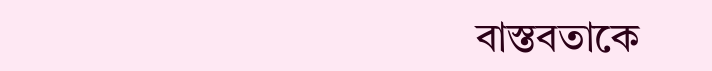বাস্তবতাকে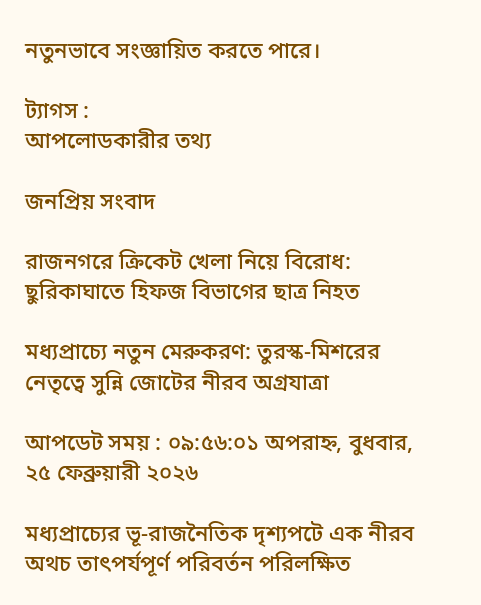নতুনভাবে সংজ্ঞায়িত করতে পারে।

ট্যাগস :
আপলোডকারীর তথ্য

জনপ্রিয় সংবাদ

রাজনগরে ক্রিকেট খেলা নিয়ে বিরোধ: ছুরিকাঘাতে হিফজ বিভাগের ছাত্র নিহত

মধ্যপ্রাচ্যে নতুন মেরুকরণ: তুরস্ক-মিশরের নেতৃত্বে সুন্নি জোটের নীরব অগ্রযাত্রা

আপডেট সময় : ০৯:৫৬:০১ অপরাহ্ন, বুধবার, ২৫ ফেব্রুয়ারী ২০২৬

মধ্যপ্রাচ্যের ভূ-রাজনৈতিক দৃশ্যপটে এক নীরব অথচ তাৎপর্যপূর্ণ পরিবর্তন পরিলক্ষিত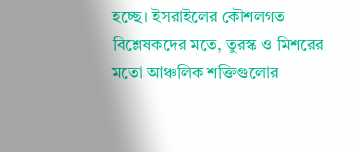হচ্ছে। ইসরাইলের কৌশলগত বিশ্লেষকদের মতে, তুরস্ক ও মিশরের মতো আঞ্চলিক শক্তিগুলোর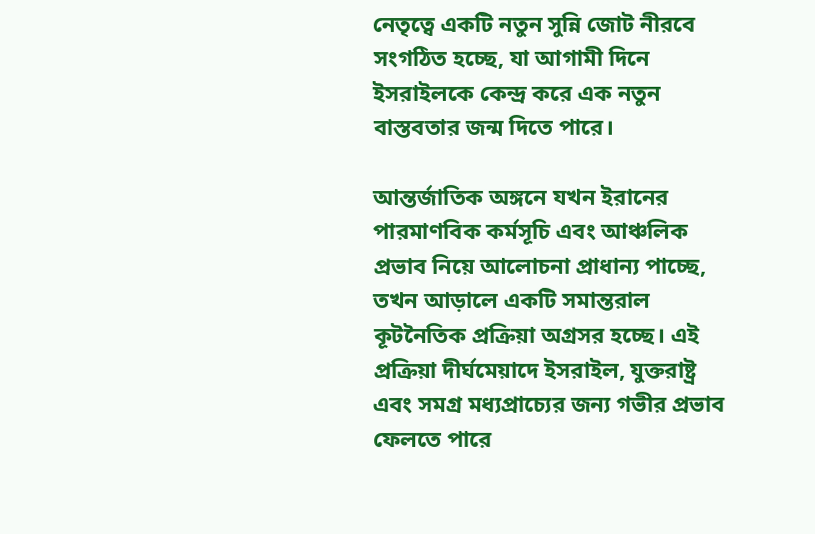নেতৃত্বে একটি নতুন সুন্নি জোট নীরবে সংগঠিত হচ্ছে, যা আগামী দিনে ইসরাইলকে কেন্দ্র করে এক নতুন বাস্তবতার জন্ম দিতে পারে।

আন্তর্জাতিক অঙ্গনে যখন ইরানের পারমাণবিক কর্মসূচি এবং আঞ্চলিক প্রভাব নিয়ে আলোচনা প্রাধান্য পাচ্ছে, তখন আড়ালে একটি সমান্তরাল কূটনৈতিক প্রক্রিয়া অগ্রসর হচ্ছে। এই প্রক্রিয়া দীর্ঘমেয়াদে ইসরাইল, যুক্তরাষ্ট্র এবং সমগ্র মধ্যপ্রাচ্যের জন্য গভীর প্রভাব ফেলতে পারে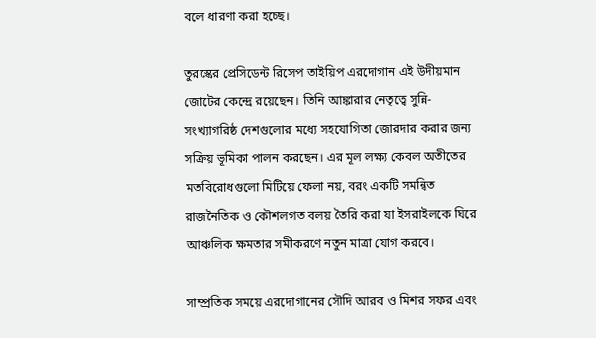বলে ধারণা করা হচ্ছে।

তুরস্কের প্রেসিডেন্ট রিসেপ তাইয়িপ এরদোগান এই উদীয়মান জোটের কেন্দ্রে রয়েছেন। তিনি আঙ্কারার নেতৃত্বে সুন্নি-সংখ্যাগরিষ্ঠ দেশগুলোর মধ্যে সহযোগিতা জোরদার করার জন্য সক্রিয় ভূমিকা পালন করছেন। এর মূল লক্ষ্য কেবল অতীতের মতবিরোধগুলো মিটিয়ে ফেলা নয়, বরং একটি সমন্বিত রাজনৈতিক ও কৌশলগত বলয় তৈরি করা যা ইসরাইলকে ঘিরে আঞ্চলিক ক্ষমতার সমীকরণে নতুন মাত্রা যোগ করবে।

সাম্প্রতিক সময়ে এরদোগানের সৌদি আরব ও মিশর সফর এবং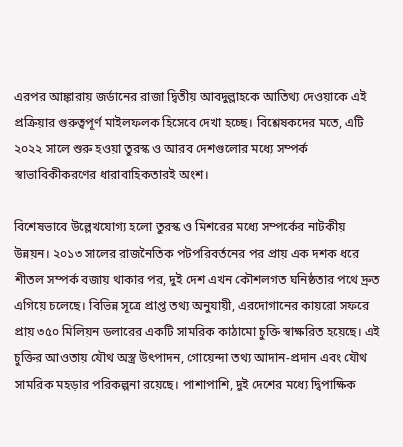এরপর আঙ্কারায় জর্ডানের রাজা দ্বিতীয় আবদুল্লাহকে আতিথ্য দেওয়াকে এই প্রক্রিয়ার গুরুত্বপূর্ণ মাইলফলক হিসেবে দেখা হচ্ছে। বিশ্লেষকদের মতে, এটি ২০২২ সালে শুরু হওয়া তুরস্ক ও আরব দেশগুলোর মধ্যে সম্পর্ক স্বাভাবিকীকরণের ধারাবাহিকতারই অংশ।

বিশেষভাবে উল্লেখযোগ্য হলো তুরস্ক ও মিশরের মধ্যে সম্পর্কের নাটকীয় উন্নয়ন। ২০১৩ সালের রাজনৈতিক পটপরিবর্তনের পর প্রায় এক দশক ধরে শীতল সম্পর্ক বজায় থাকার পর, দুই দেশ এখন কৌশলগত ঘনিষ্ঠতার পথে দ্রুত এগিয়ে চলেছে। বিভিন্ন সূত্রে প্রাপ্ত তথ্য অনুযায়ী, এরদোগানের কায়রো সফরে প্রায় ৩৫০ মিলিয়ন ডলারের একটি সামরিক কাঠামো চুক্তি স্বাক্ষরিত হয়েছে। এই চুক্তির আওতায় যৌথ অস্ত্র উৎপাদন, গোয়েন্দা তথ্য আদান-প্রদান এবং যৌথ সামরিক মহড়ার পরিকল্পনা রয়েছে। পাশাপাশি, দুই দেশের মধ্যে দ্বিপাক্ষিক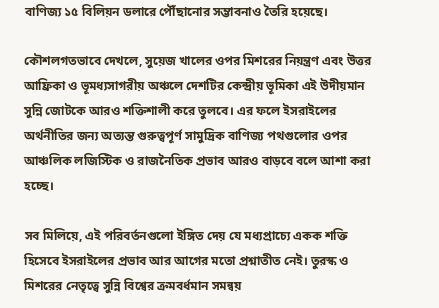বাণিজ্য ১৫ বিলিয়ন ডলারে পৌঁছানোর সম্ভাবনাও তৈরি হয়েছে।

কৌশলগতভাবে দেখলে, সুয়েজ খালের ওপর মিশরের নিয়ন্ত্রণ এবং উত্তর আফ্রিকা ও ভূমধ্যসাগরীয় অঞ্চলে দেশটির কেন্দ্রীয় ভূমিকা এই উদীয়মান সুন্নি জোটকে আরও শক্তিশালী করে তুলবে। এর ফলে ইসরাইলের অর্থনীতির জন্য অত্যন্ত গুরুত্বপূর্ণ সামুদ্রিক বাণিজ্য পথগুলোর ওপর আঞ্চলিক লজিস্টিক ও রাজনৈতিক প্রভাব আরও বাড়বে বলে আশা করা হচ্ছে।

সব মিলিয়ে, এই পরিবর্তনগুলো ইঙ্গিত দেয় যে মধ্যপ্রাচ্যে একক শক্তি হিসেবে ইসরাইলের প্রভাব আর আগের মতো প্রশ্নাতীত নেই। তুরস্ক ও মিশরের নেতৃত্বে সুন্নি বিশ্বের ক্রমবর্ধমান সমন্বয়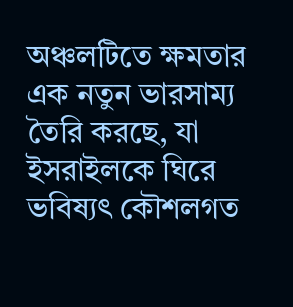অঞ্চলটিতে ক্ষমতার এক নতুন ভারসাম্য তৈরি করছে, যা ইসরাইলকে ঘিরে ভবিষ্যৎ কৌশলগত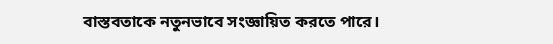বাস্তবতাকে নতুনভাবে সংজ্ঞায়িত করতে পারে।